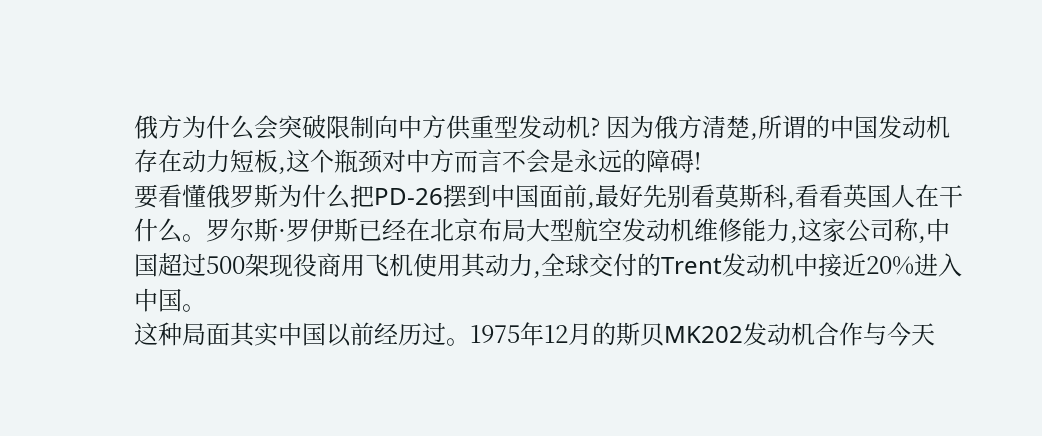俄方为什么会突破限制向中方供重型发动机? 因为俄方清楚,所谓的中国发动机存在动力短板,这个瓶颈对中方而言不会是永远的障碍!
要看懂俄罗斯为什么把PD-26摆到中国面前,最好先别看莫斯科,看看英国人在干什么。罗尔斯·罗伊斯已经在北京布局大型航空发动机维修能力,这家公司称,中国超过500架现役商用飞机使用其动力,全球交付的Trent发动机中接近20%进入中国。
这种局面其实中国以前经历过。1975年12月的斯贝MK202发动机合作与今天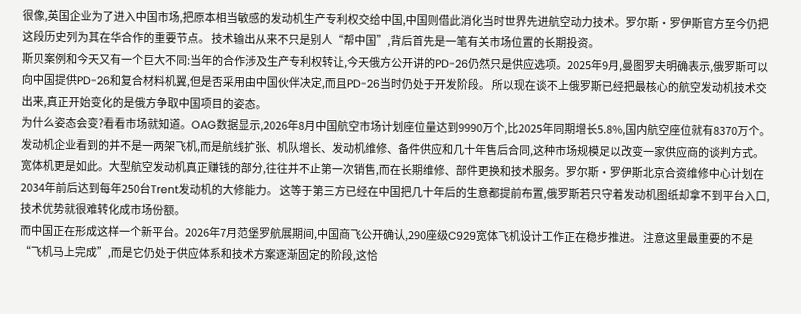很像,英国企业为了进入中国市场,把原本相当敏感的发动机生产专利权交给中国,中国则借此消化当时世界先进航空动力技术。罗尔斯·罗伊斯官方至今仍把这段历史列为其在华合作的重要节点。 技术输出从来不只是别人“帮中国”,背后首先是一笔有关市场位置的长期投资。
斯贝案例和今天又有一个巨大不同:当年的合作涉及生产专利权转让,今天俄方公开讲的PD-26仍然只是供应选项。2025年9月,曼图罗夫明确表示,俄罗斯可以向中国提供PD-26和复合材料机翼,但是否采用由中国伙伴决定,而且PD-26当时仍处于开发阶段。 所以现在谈不上俄罗斯已经把最核心的航空发动机技术交出来,真正开始变化的是俄方争取中国项目的姿态。
为什么姿态会变?看看市场就知道。OAG数据显示,2026年8月中国航空市场计划座位量达到9990万个,比2025年同期增长5.8%,国内航空座位就有8370万个。 发动机企业看到的并不是一两架飞机,而是航线扩张、机队增长、发动机维修、备件供应和几十年售后合同,这种市场规模足以改变一家供应商的谈判方式。
宽体机更是如此。大型航空发动机真正赚钱的部分,往往并不止第一次销售,而在长期维修、部件更换和技术服务。罗尔斯·罗伊斯北京合资维修中心计划在2034年前后达到每年250台Trent发动机的大修能力。 这等于第三方已经在中国把几十年后的生意都提前布置,俄罗斯若只守着发动机图纸却拿不到平台入口,技术优势就很难转化成市场份额。
而中国正在形成这样一个新平台。2026年7月范堡罗航展期间,中国商飞公开确认,290座级C929宽体飞机设计工作正在稳步推进。 注意这里最重要的不是“飞机马上完成”,而是它仍处于供应体系和技术方案逐渐固定的阶段,这恰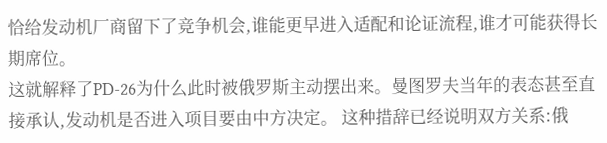恰给发动机厂商留下了竞争机会,谁能更早进入适配和论证流程,谁才可能获得长期席位。
这就解释了PD-26为什么此时被俄罗斯主动摆出来。曼图罗夫当年的表态甚至直接承认,发动机是否进入项目要由中方决定。 这种措辞已经说明双方关系:俄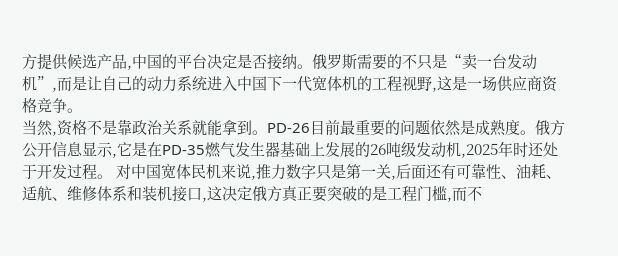方提供候选产品,中国的平台决定是否接纳。俄罗斯需要的不只是“卖一台发动机”,而是让自己的动力系统进入中国下一代宽体机的工程视野,这是一场供应商资格竞争。
当然,资格不是靠政治关系就能拿到。PD-26目前最重要的问题依然是成熟度。俄方公开信息显示,它是在PD-35燃气发生器基础上发展的26吨级发动机,2025年时还处于开发过程。 对中国宽体民机来说,推力数字只是第一关,后面还有可靠性、油耗、适航、维修体系和装机接口,这决定俄方真正要突破的是工程门槛,而不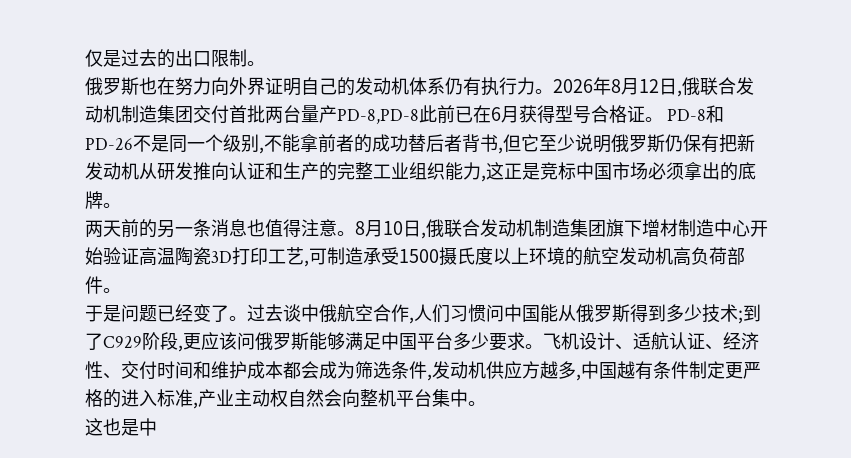仅是过去的出口限制。
俄罗斯也在努力向外界证明自己的发动机体系仍有执行力。2026年8月12日,俄联合发动机制造集团交付首批两台量产PD-8,PD-8此前已在6月获得型号合格证。 PD-8和PD-26不是同一个级别,不能拿前者的成功替后者背书,但它至少说明俄罗斯仍保有把新发动机从研发推向认证和生产的完整工业组织能力,这正是竞标中国市场必须拿出的底牌。
两天前的另一条消息也值得注意。8月10日,俄联合发动机制造集团旗下增材制造中心开始验证高温陶瓷3D打印工艺,可制造承受1500摄氏度以上环境的航空发动机高负荷部件。
于是问题已经变了。过去谈中俄航空合作,人们习惯问中国能从俄罗斯得到多少技术;到了C929阶段,更应该问俄罗斯能够满足中国平台多少要求。飞机设计、适航认证、经济性、交付时间和维护成本都会成为筛选条件,发动机供应方越多,中国越有条件制定更严格的进入标准,产业主动权自然会向整机平台集中。
这也是中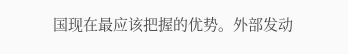国现在最应该把握的优势。外部发动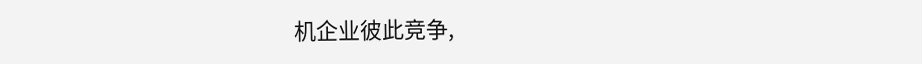机企业彼此竞争,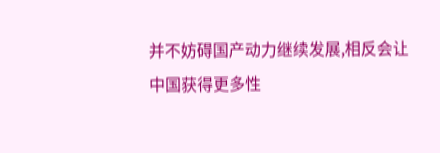并不妨碍国产动力继续发展,相反会让中国获得更多性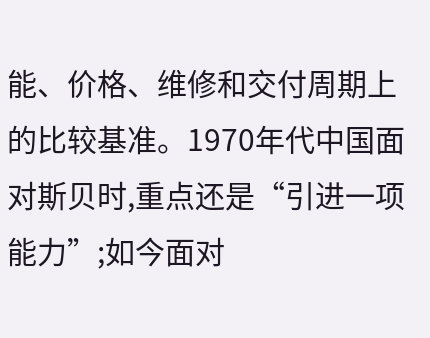能、价格、维修和交付周期上的比较基准。1970年代中国面对斯贝时,重点还是“引进一项能力”;如今面对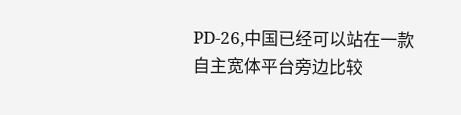PD-26,中国已经可以站在一款自主宽体平台旁边比较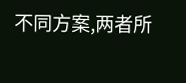不同方案,两者所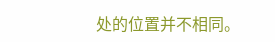处的位置并不相同。